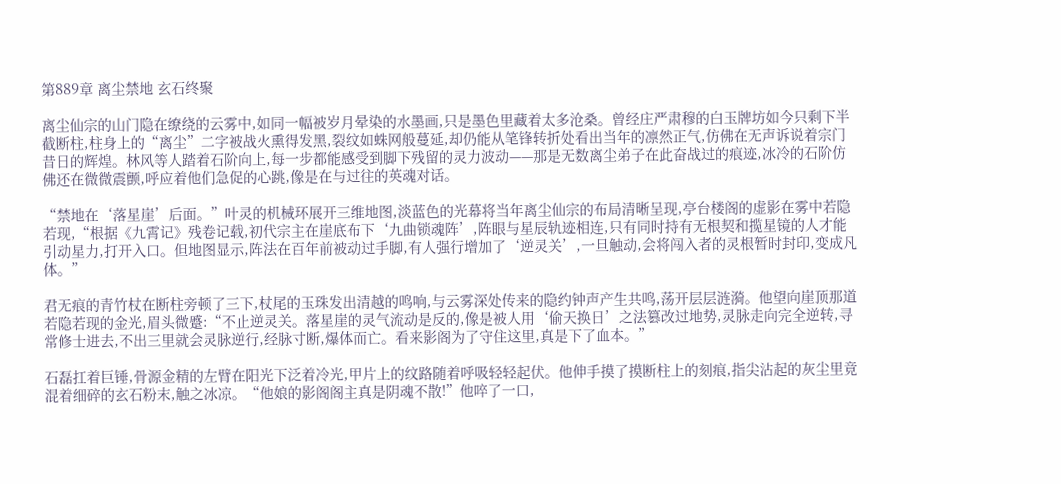第889章 离尘禁地 玄石终聚

离尘仙宗的山门隐在缭绕的云雾中,如同一幅被岁月晕染的水墨画,只是墨色里藏着太多沧桑。曾经庄严肃穆的白玉牌坊如今只剩下半截断柱,柱身上的“离尘”二字被战火熏得发黑,裂纹如蛛网般蔓延,却仍能从笔锋转折处看出当年的凛然正气,仿佛在无声诉说着宗门昔日的辉煌。林风等人踏着石阶向上,每一步都能感受到脚下残留的灵力波动——那是无数离尘弟子在此奋战过的痕迹,冰冷的石阶仿佛还在微微震颤,呼应着他们急促的心跳,像是在与过往的英魂对话。

“禁地在‘落星崖’后面。”叶灵的机械环展开三维地图,淡蓝色的光幕将当年离尘仙宗的布局清晰呈现,亭台楼阁的虚影在雾中若隐若现,“根据《九霄记》残卷记载,初代宗主在崖底布下‘九曲锁魂阵’,阵眼与星辰轨迹相连,只有同时持有无根契和揽星镜的人才能引动星力,打开入口。但地图显示,阵法在百年前被动过手脚,有人强行增加了‘逆灵关’,一旦触动,会将闯入者的灵根暂时封印,变成凡体。”

君无痕的青竹杖在断柱旁顿了三下,杖尾的玉珠发出清越的鸣响,与云雾深处传来的隐约钟声产生共鸣,荡开层层涟漪。他望向崖顶那道若隐若现的金光,眉头微蹙:“不止逆灵关。落星崖的灵气流动是反的,像是被人用‘偷天换日’之法篡改过地势,灵脉走向完全逆转,寻常修士进去,不出三里就会灵脉逆行,经脉寸断,爆体而亡。看来影阁为了守住这里,真是下了血本。”

石磊扛着巨锤,骨源金精的左臂在阳光下泛着冷光,甲片上的纹路随着呼吸轻轻起伏。他伸手摸了摸断柱上的刻痕,指尖沾起的灰尘里竟混着细碎的玄石粉末,触之冰凉。“他娘的影阁阁主真是阴魂不散!”他啐了一口,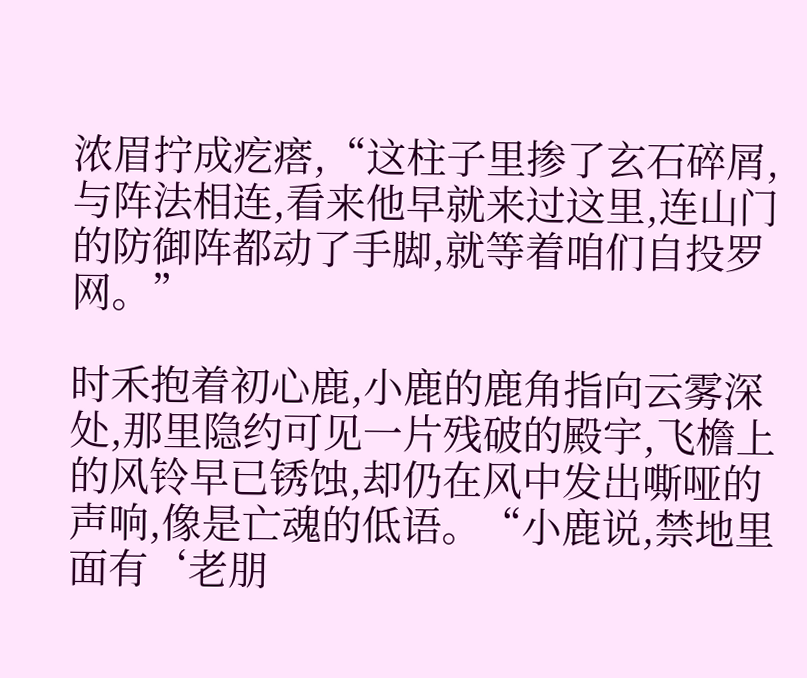浓眉拧成疙瘩,“这柱子里掺了玄石碎屑,与阵法相连,看来他早就来过这里,连山门的防御阵都动了手脚,就等着咱们自投罗网。”

时禾抱着初心鹿,小鹿的鹿角指向云雾深处,那里隐约可见一片残破的殿宇,飞檐上的风铃早已锈蚀,却仍在风中发出嘶哑的声响,像是亡魂的低语。“小鹿说,禁地里面有‘老朋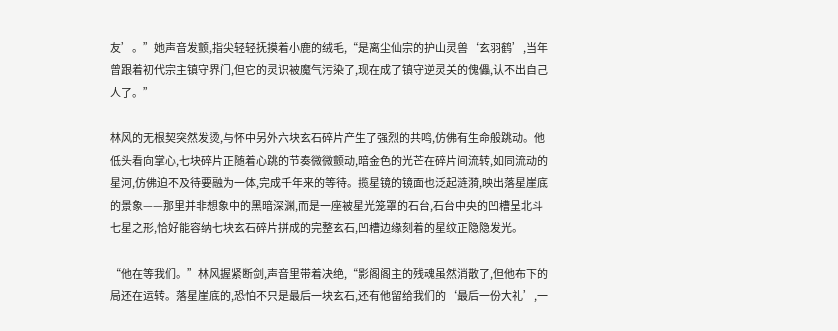友’。”她声音发颤,指尖轻轻抚摸着小鹿的绒毛,“是离尘仙宗的护山灵兽‘玄羽鹤’,当年曾跟着初代宗主镇守界门,但它的灵识被魔气污染了,现在成了镇守逆灵关的傀儡,认不出自己人了。”

林风的无根契突然发烫,与怀中另外六块玄石碎片产生了强烈的共鸣,仿佛有生命般跳动。他低头看向掌心,七块碎片正随着心跳的节奏微微颤动,暗金色的光芒在碎片间流转,如同流动的星河,仿佛迫不及待要融为一体,完成千年来的等待。揽星镜的镜面也泛起涟漪,映出落星崖底的景象——那里并非想象中的黑暗深渊,而是一座被星光笼罩的石台,石台中央的凹槽呈北斗七星之形,恰好能容纳七块玄石碎片拼成的完整玄石,凹槽边缘刻着的星纹正隐隐发光。

“他在等我们。”林风握紧断剑,声音里带着决绝,“影阁阁主的残魂虽然消散了,但他布下的局还在运转。落星崖底的,恐怕不只是最后一块玄石,还有他留给我们的‘最后一份大礼’,一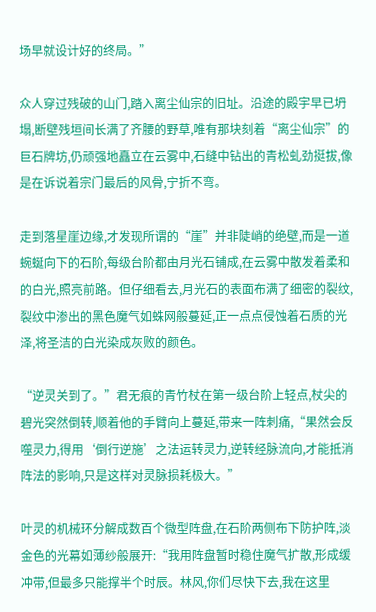场早就设计好的终局。”

众人穿过残破的山门,踏入离尘仙宗的旧址。沿途的殿宇早已坍塌,断壁残垣间长满了齐腰的野草,唯有那块刻着“离尘仙宗”的巨石牌坊,仍顽强地矗立在云雾中,石缝中钻出的青松虬劲挺拔,像是在诉说着宗门最后的风骨,宁折不弯。

走到落星崖边缘,才发现所谓的“崖”并非陡峭的绝壁,而是一道蜿蜒向下的石阶,每级台阶都由月光石铺成,在云雾中散发着柔和的白光,照亮前路。但仔细看去,月光石的表面布满了细密的裂纹,裂纹中渗出的黑色魔气如蛛网般蔓延,正一点点侵蚀着石质的光泽,将圣洁的白光染成灰败的颜色。

“逆灵关到了。”君无痕的青竹杖在第一级台阶上轻点,杖尖的碧光突然倒转,顺着他的手臂向上蔓延,带来一阵刺痛,“果然会反噬灵力,得用‘倒行逆施’之法运转灵力,逆转经脉流向,才能抵消阵法的影响,只是这样对灵脉损耗极大。”

叶灵的机械环分解成数百个微型阵盘,在石阶两侧布下防护阵,淡金色的光幕如薄纱般展开:“我用阵盘暂时稳住魔气扩散,形成缓冲带,但最多只能撑半个时辰。林风,你们尽快下去,我在这里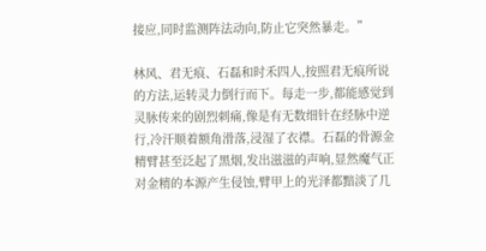接应,同时监测阵法动向,防止它突然暴走。”

林风、君无痕、石磊和时禾四人,按照君无痕所说的方法,运转灵力倒行而下。每走一步,都能感觉到灵脉传来的剧烈刺痛,像是有无数细针在经脉中逆行,冷汗顺着额角滑落,浸湿了衣襟。石磊的骨源金精臂甚至泛起了黑烟,发出滋滋的声响,显然魔气正对金精的本源产生侵蚀,臂甲上的光泽都黯淡了几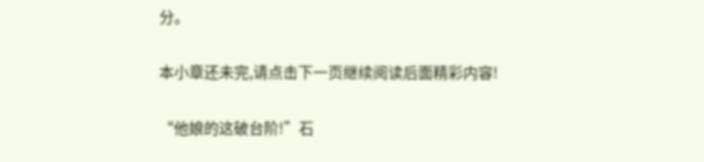分。

本小章还未完,请点击下一页继续阅读后面精彩内容!

“他娘的这破台阶!”石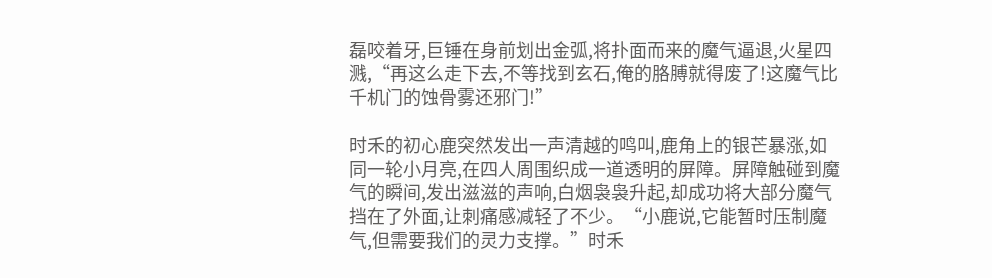磊咬着牙,巨锤在身前划出金弧,将扑面而来的魔气逼退,火星四溅,“再这么走下去,不等找到玄石,俺的胳膊就得废了!这魔气比千机门的蚀骨雾还邪门!”

时禾的初心鹿突然发出一声清越的鸣叫,鹿角上的银芒暴涨,如同一轮小月亮,在四人周围织成一道透明的屏障。屏障触碰到魔气的瞬间,发出滋滋的声响,白烟袅袅升起,却成功将大部分魔气挡在了外面,让刺痛感减轻了不少。“小鹿说,它能暂时压制魔气,但需要我们的灵力支撑。”时禾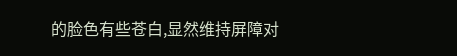的脸色有些苍白,显然维持屏障对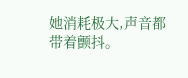她消耗极大,声音都带着颤抖。